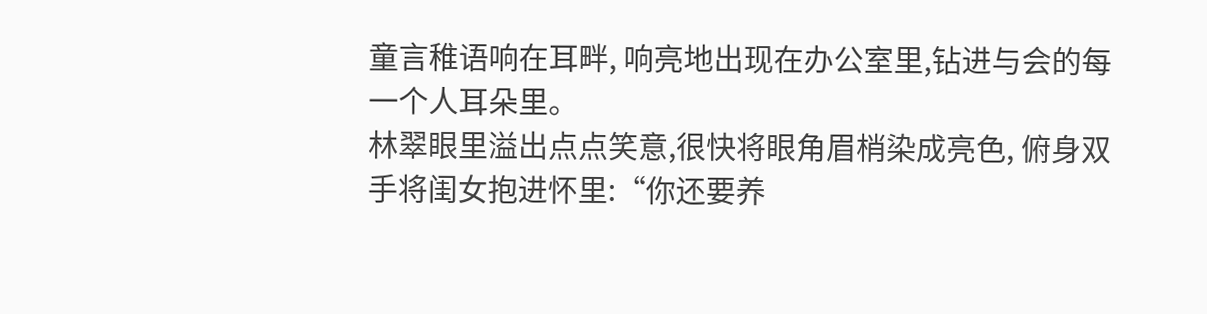童言稚语响在耳畔, 响亮地出现在办公室里,钻进与会的每一个人耳朵里。
林翠眼里溢出点点笑意,很快将眼角眉梢染成亮色, 俯身双手将闺女抱进怀里:“你还要养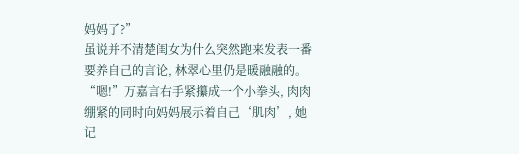妈妈了?”
虽说并不清楚闺女为什么突然跑来发表一番要养自己的言论, 林翠心里仍是暖融融的。
“嗯!”万嘉言右手紧攥成一个小拳头, 肉肉绷紧的同时向妈妈展示着自己‘肌肉’, 她记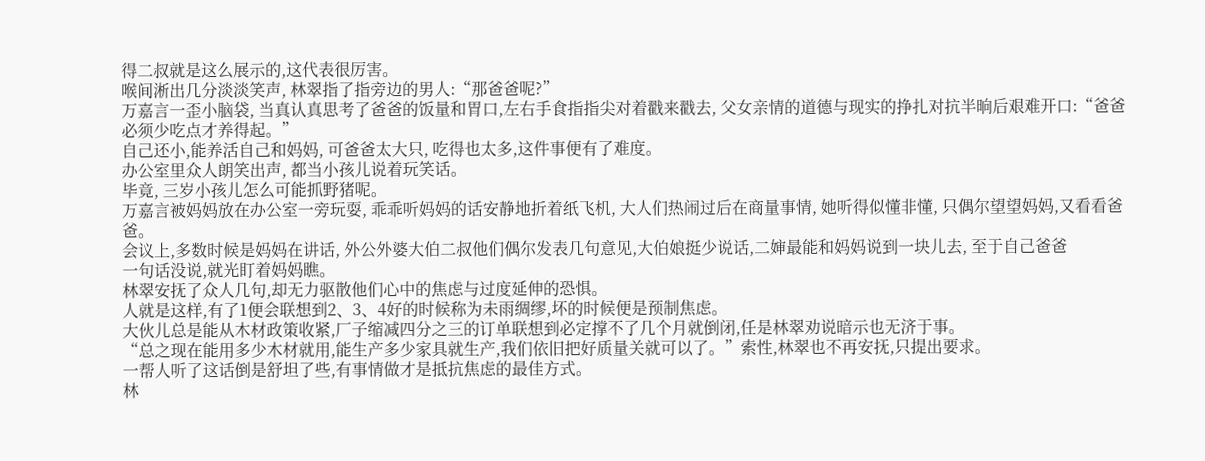得二叔就是这么展示的,这代表很厉害。
喉间淅出几分淡淡笑声, 林翠指了指旁边的男人:“那爸爸呢?”
万嘉言一歪小脑袋, 当真认真思考了爸爸的饭量和胃口,左右手食指指尖对着戳来戳去, 父女亲情的道德与现实的挣扎对抗半晌后艰难开口:“爸爸必须少吃点才养得起。”
自己还小,能养活自己和妈妈, 可爸爸太大只, 吃得也太多,这件事便有了难度。
办公室里众人朗笑出声, 都当小孩儿说着玩笑话。
毕竟, 三岁小孩儿怎么可能抓野猪呢。
万嘉言被妈妈放在办公室一旁玩耍, 乖乖听妈妈的话安静地折着纸飞机, 大人们热闹过后在商量事情, 她听得似懂非懂, 只偶尔望望妈妈,又看看爸爸。
会议上,多数时候是妈妈在讲话, 外公外婆大伯二叔他们偶尔发表几句意见,大伯娘挺少说话,二婶最能和妈妈说到一块儿去, 至于自己爸爸
一句话没说,就光盯着妈妈瞧。
林翠安抚了众人几句,却无力驱散他们心中的焦虑与过度延伸的恐惧。
人就是这样,有了1便会联想到2、3、4好的时候称为未雨绸缪,坏的时候便是预制焦虑。
大伙儿总是能从木材政策收紧,厂子缩减四分之三的订单联想到必定撑不了几个月就倒闭,任是林翠劝说暗示也无济于事。
“总之现在能用多少木材就用,能生产多少家具就生产,我们依旧把好质量关就可以了。”索性,林翠也不再安抚,只提出要求。
一帮人听了这话倒是舒坦了些,有事情做才是抵抗焦虑的最佳方式。
林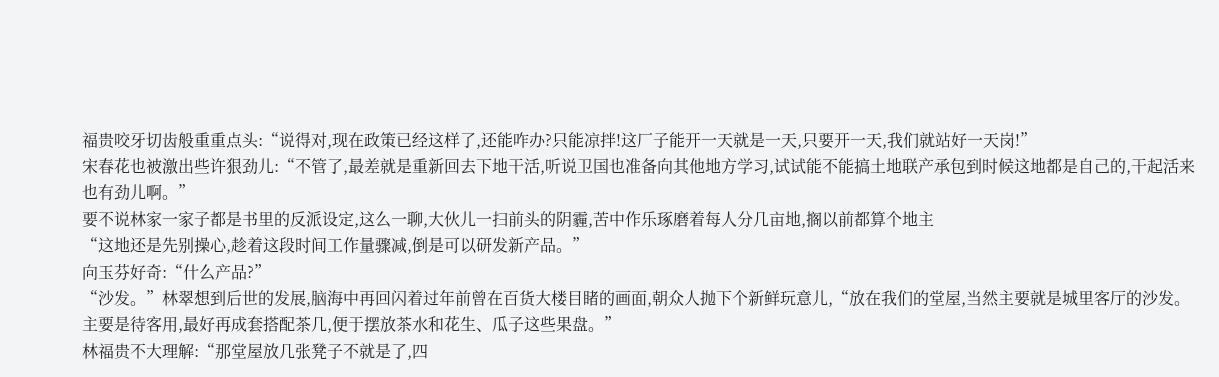福贵咬牙切齿般重重点头:“说得对,现在政策已经这样了,还能咋办?只能凉拌!这厂子能开一天就是一天,只要开一天,我们就站好一天岗!”
宋春花也被激出些许狠劲儿:“不管了,最差就是重新回去下地干活,听说卫国也准备向其他地方学习,试试能不能搞土地联产承包到时候这地都是自己的,干起活来也有劲儿啊。”
要不说林家一家子都是书里的反派设定,这么一聊,大伙儿一扫前头的阴霾,苦中作乐琢磨着每人分几亩地,搁以前都算个地主
“这地还是先别操心,趁着这段时间工作量骤减,倒是可以研发新产品。”
向玉芬好奇:“什么产品?”
“沙发。”林翠想到后世的发展,脑海中再回闪着过年前曾在百货大楼目睹的画面,朝众人抛下个新鲜玩意儿,“放在我们的堂屋,当然主要就是城里客厅的沙发。主要是待客用,最好再成套搭配茶几,便于摆放茶水和花生、瓜子这些果盘。”
林福贵不大理解:“那堂屋放几张凳子不就是了,四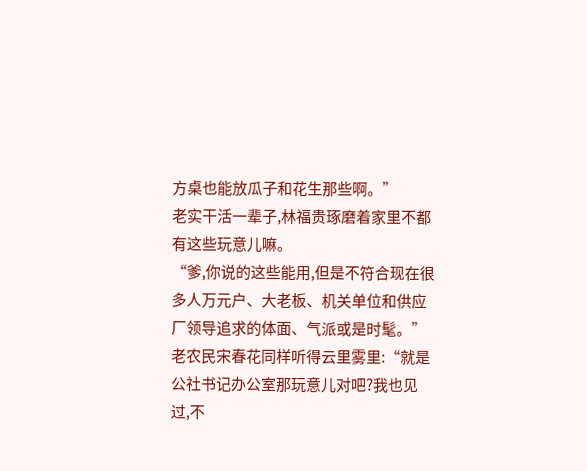方桌也能放瓜子和花生那些啊。”
老实干活一辈子,林福贵琢磨着家里不都有这些玩意儿嘛。
“爹,你说的这些能用,但是不符合现在很多人万元户、大老板、机关单位和供应厂领导追求的体面、气派或是时髦。”
老农民宋春花同样听得云里雾里:“就是公社书记办公室那玩意儿对吧?我也见过,不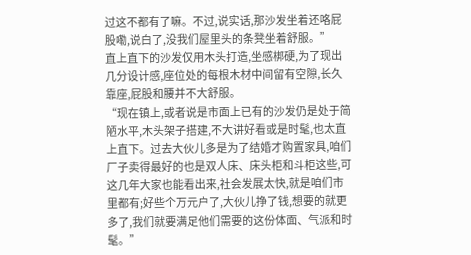过这不都有了嘛。不过,说实话,那沙发坐着还咯屁股嘞,说白了,没我们屋里头的条凳坐着舒服。”
直上直下的沙发仅用木头打造,坐感梆硬,为了现出几分设计感,座位处的每根木材中间留有空隙,长久靠座,屁股和腰并不大舒服。
“现在镇上,或者说是市面上已有的沙发仍是处于简陋水平,木头架子搭建,不大讲好看或是时髦,也太直上直下。过去大伙儿多是为了结婚才购置家具,咱们厂子卖得最好的也是双人床、床头柜和斗柜这些,可这几年大家也能看出来,社会发展太快,就是咱们市里都有;好些个万元户了,大伙儿挣了钱,想要的就更多了,我们就要满足他们需要的这份体面、气派和时髦。”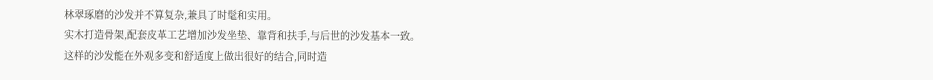林翠琢磨的沙发并不算复杂,兼具了时髦和实用。
实木打造骨架,配套皮革工艺增加沙发坐垫、靠背和扶手,与后世的沙发基本一致。
这样的沙发能在外观多变和舒适度上做出很好的结合,同时造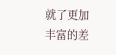就了更加丰富的差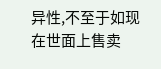异性,不至于如现在世面上售卖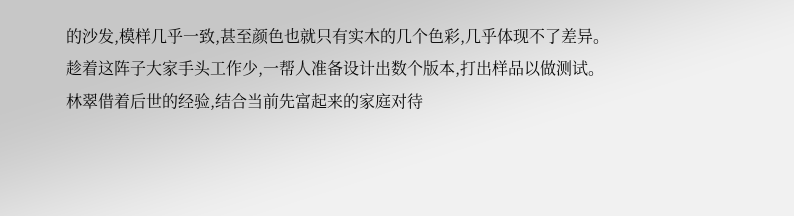的沙发,模样几乎一致,甚至颜色也就只有实木的几个色彩,几乎体现不了差异。
趁着这阵子大家手头工作少,一帮人准备设计出数个版本,打出样品以做测试。
林翠借着后世的经验,结合当前先富起来的家庭对待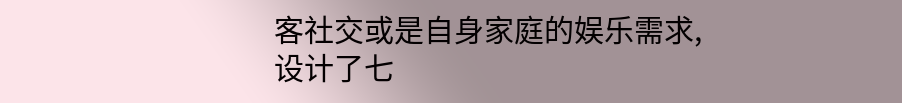客社交或是自身家庭的娱乐需求,设计了七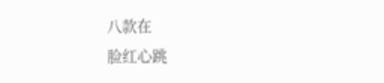八款在
脸红心跳